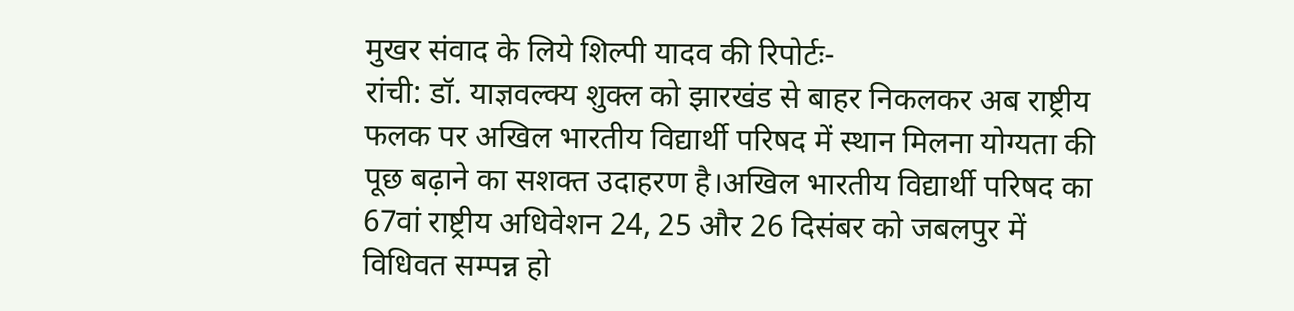मुखर संवाद के लिये शिल्पी यादव की रिपोर्टः-
रांची: डॉ. याज्ञवल्क्य शुक्ल को झारखंड से बाहर निकलकर अब राष्ट्रीय फलक पर अखिल भारतीय विद्यार्थी परिषद में स्थान मिलना योग्यता की पूछ बढ़ाने का सशक्त उदाहरण है।अखिल भारतीय विद्यार्थी परिषद का 67वां राष्ट्रीय अधिवेशन 24, 25 और 26 दिसंबर को जबलपुर में विधिवत सम्पन्न हो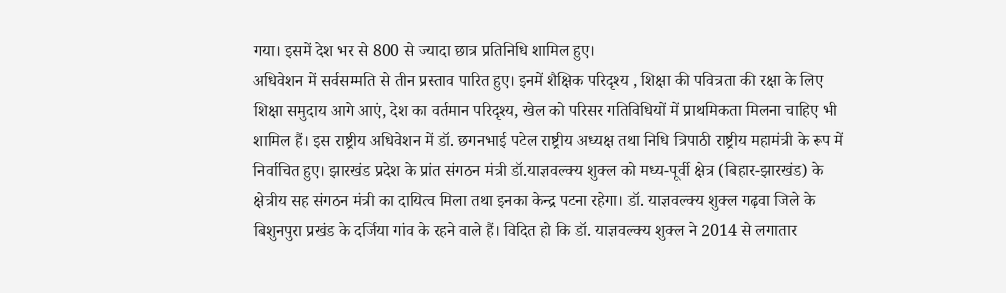गया। इसमें देश भर से 800 से ज्यादा छात्र प्रतिनिधि शामिल हुए।
अधिवेशन में सर्वसम्मति से तीन प्रस्ताव पारित हुए। इनमें शैक्षिक परिदृश्य , शिक्षा की पवित्रता की रक्षा के लिए शिक्षा समुदाय आगे आएं, देश का वर्तमान परिदृश्य, खेल को परिसर गतिविधियों में प्राथमिकता मिलना चाहिए भी शामिल हैं। इस राष्ट्रीय अधिवेशन में डॉ. छगनभाई पटेल राष्ट्रीय अध्यक्ष तथा निधि त्रिपाठी राष्ट्रीय महामंत्री के रूप में निर्वाचित हुए। झारखंड प्रदेश के प्रांत संगठन मंत्री डॉ.याज्ञवल्क्य शुक्ल को मध्य-पूर्वी क्षेत्र (बिहार-झारखंड) के क्षेत्रीय सह संगठन मंत्री का दायित्व मिला तथा इनका केन्द्र पटना रहेगा। डॉ. याज्ञवल्क्य शुक्ल गढ़वा जिले के बिशुनपुरा प्रखंड के दर्जिया गांव के रहने वाले हैं। विदित हो कि डॉ. याज्ञवल्क्य शुक्ल ने 2014 से लगातार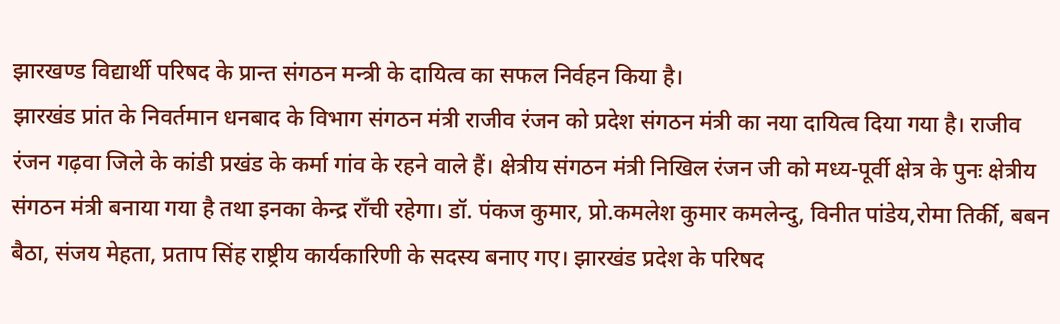झारखण्ड विद्यार्थी परिषद के प्रान्त संगठन मन्त्री के दायित्व का सफल निर्वहन किया है।
झारखंड प्रांत के निवर्तमान धनबाद के विभाग संगठन मंत्री राजीव रंजन को प्रदेश संगठन मंत्री का नया दायित्व दिया गया है। राजीव रंजन गढ़वा जिले के कांडी प्रखंड के कर्मा गांव के रहने वाले हैं। क्षेत्रीय संगठन मंत्री निखिल रंजन जी को मध्य-पूर्वी क्षेत्र के पुनः क्षेत्रीय संगठन मंत्री बनाया गया है तथा इनका केन्द्र राँची रहेगा। डॉ. पंकज कुमार, प्रो.कमलेश कुमार कमलेन्दु, विनीत पांडेय,रोमा तिर्की, बबन बैठा, संजय मेहता, प्रताप सिंह राष्ट्रीय कार्यकारिणी के सदस्य बनाए गए। झारखंड प्रदेश के परिषद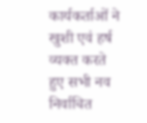कार्यकर्ताओं ने खुशी एवं हर्ष व्यक्त करते हुए सभी नव निर्वाचित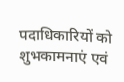पदाधिकारियों को शुभकामनाएं एवं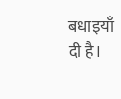बधाइयाँ दी है।